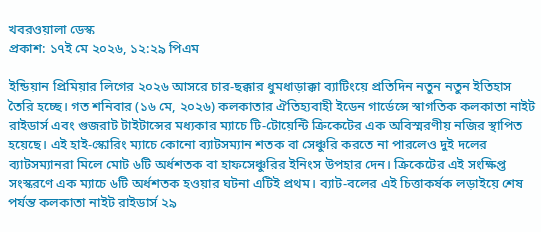খবরওয়ালা ডেস্ক
প্রকাশ: ১৭ই মে ২০২৬, ১২:২৯ পিএম

ইন্ডিয়ান প্রিমিয়ার লিগের ২০২৬ আসরে চার-ছক্কার ধুমধাড়াক্কা ব্যাটিংয়ে প্রতিদিন নতুন নতুন ইতিহাস তৈরি হচ্ছে। গত শনিবার (১৬ মে, ২০২৬) কলকাতার ঐতিহ্যবাহী ইডেন গার্ডেন্সে স্বাগতিক কলকাতা নাইট রাইডার্স এবং গুজরাট টাইটান্সের মধ্যকার ম্যাচে টি-টোয়েন্টি ক্রিকেটের এক অবিস্মরণীয় নজির স্থাপিত হয়েছে। এই হাই-স্কোরিং ম্যাচে কোনো ব্যাটসম্যান শতক বা সেঞ্চুরি করতে না পারলেও দুই দলের ব্যাটসম্যানরা মিলে মোট ৬টি অর্ধশতক বা হাফসেঞ্চুরির ইনিংস উপহার দেন। ক্রিকেটের এই সংক্ষিপ্ত সংস্করণে এক ম্যাচে ৬টি অর্ধশতক হওয়ার ঘটনা এটিই প্রথম। ব্যাট-বলের এই চিত্তাকর্ষক লড়াইয়ে শেষ পর্যন্ত কলকাতা নাইট রাইডার্স ২৯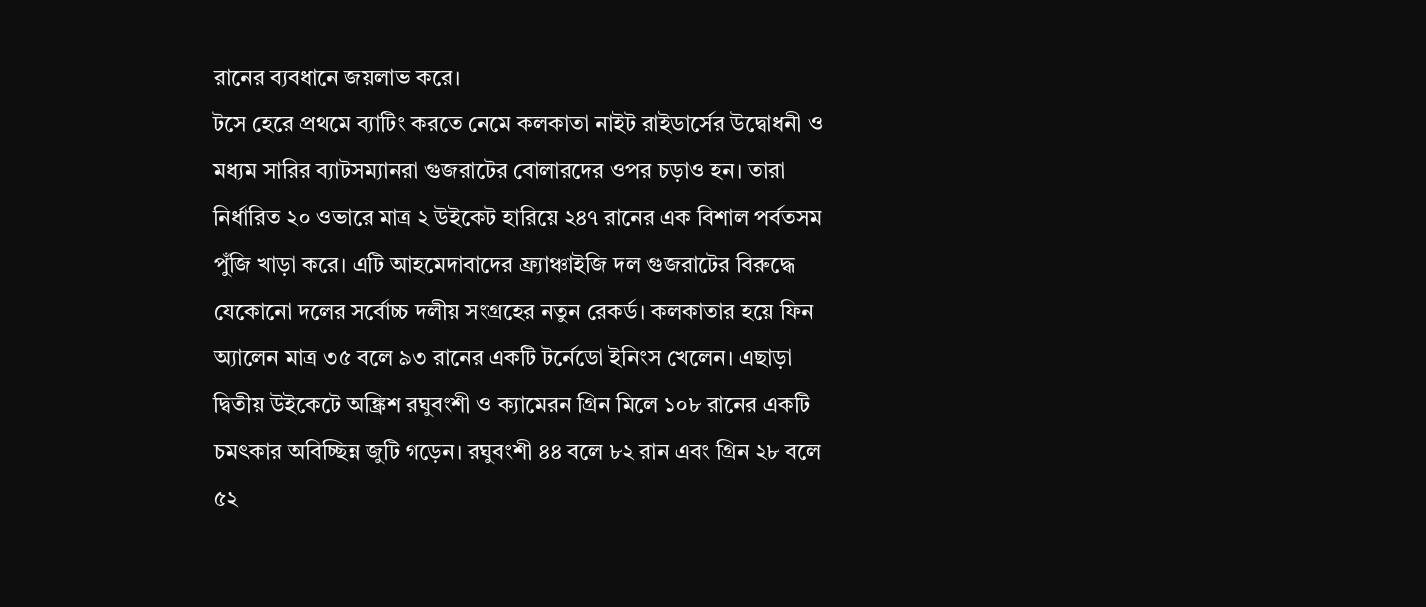রানের ব্যবধানে জয়লাভ করে।
টসে হেরে প্রথমে ব্যাটিং করতে নেমে কলকাতা নাইট রাইডার্সের উদ্বোধনী ও মধ্যম সারির ব্যাটসম্যানরা গুজরাটের বোলারদের ওপর চড়াও হন। তারা নির্ধারিত ২০ ওভারে মাত্র ২ উইকেট হারিয়ে ২৪৭ রানের এক বিশাল পর্বতসম পুঁজি খাড়া করে। এটি আহমেদাবাদের ফ্র্যাঞ্চাইজি দল গুজরাটের বিরুদ্ধে যেকোনো দলের সর্বোচ্চ দলীয় সংগ্রহের নতুন রেকর্ড। কলকাতার হয়ে ফিন অ্যালেন মাত্র ৩৫ বলে ৯৩ রানের একটি টর্নেডো ইনিংস খেলেন। এছাড়া দ্বিতীয় উইকেটে অঙ্ক্রিশ রঘুবংশী ও ক্যামেরন গ্রিন মিলে ১০৮ রানের একটি চমৎকার অবিচ্ছিন্ন জুটি গড়েন। রঘুবংশী ৪৪ বলে ৮২ রান এবং গ্রিন ২৮ বলে ৫২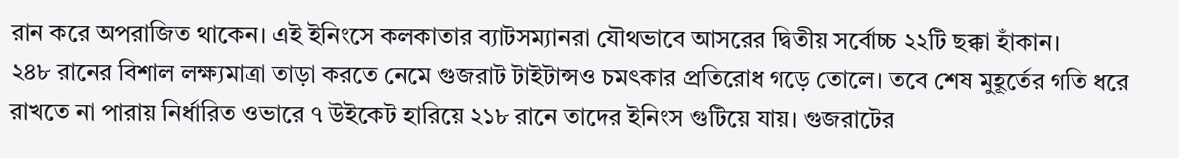রান করে অপরাজিত থাকেন। এই ইনিংসে কলকাতার ব্যাটসম্যানরা যৌথভাবে আসরের দ্বিতীয় সর্বোচ্চ ২২টি ছক্কা হাঁকান।
২৪৮ রানের বিশাল লক্ষ্যমাত্রা তাড়া করতে নেমে গুজরাট টাইটান্সও চমৎকার প্রতিরোধ গড়ে তোলে। তবে শেষ মুহূর্তের গতি ধরে রাখতে না পারায় নির্ধারিত ওভারে ৭ উইকেট হারিয়ে ২১৮ রানে তাদের ইনিংস গুটিয়ে যায়। গুজরাটের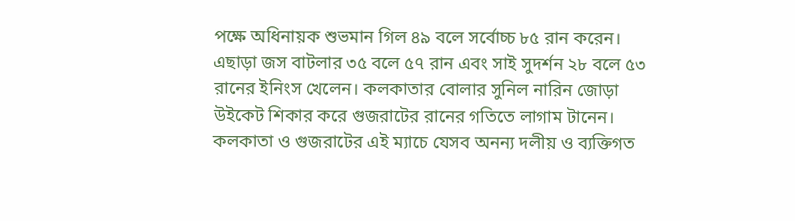পক্ষে অধিনায়ক শুভমান গিল ৪৯ বলে সর্বোচ্চ ৮৫ রান করেন। এছাড়া জস বাটলার ৩৫ বলে ৫৭ রান এবং সাই সুদর্শন ২৮ বলে ৫৩ রানের ইনিংস খেলেন। কলকাতার বোলার সুনিল নারিন জোড়া উইকেট শিকার করে গুজরাটের রানের গতিতে লাগাম টানেন।
কলকাতা ও গুজরাটের এই ম্যাচে যেসব অনন্য দলীয় ও ব্যক্তিগত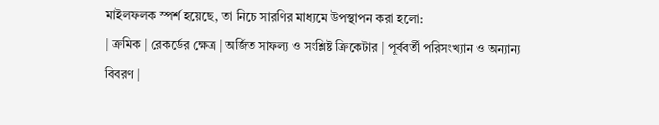মাইলফলক স্পর্শ হয়েছে, তা নিচে সারণির মাধ্যমে উপস্থাপন করা হলো:
| ক্রমিক | রেকর্ডের ক্ষেত্র | অর্জিত সাফল্য ও সংশ্লিষ্ট ক্রিকেটার | পূর্ববর্তী পরিসংখ্যান ও অন্যান্য বিবরণ |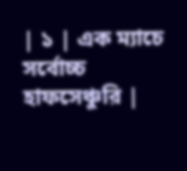| ১ | এক ম্যাচে সর্বোচ্চ হাফসেঞ্চুরি |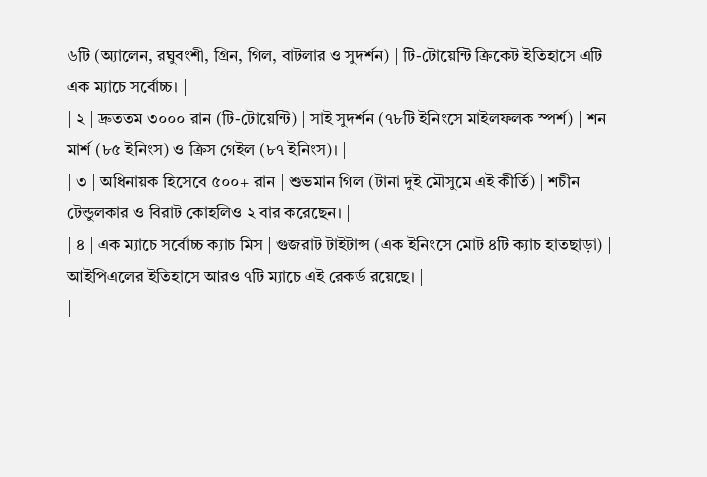৬টি (অ্যালেন, রঘুবংশী, গ্রিন, গিল, বাটলার ও সুদর্শন) | টি-টোয়েন্টি ক্রিকেট ইতিহাসে এটি এক ম্যাচে সর্বোচ্চ। |
| ২ | দ্রুততম ৩০০০ রান (টি-টোয়েন্টি) | সাই সুদর্শন (৭৮টি ইনিংসে মাইলফলক স্পর্শ) | শন মার্শ (৮৫ ইনিংস) ও ক্রিস গেইল (৮৭ ইনিংস)। |
| ৩ | অধিনায়ক হিসেবে ৫০০+ রান | শুভমান গিল (টানা দুই মৌসুমে এই কীর্তি) | শচীন টেন্ডুলকার ও বিরাট কোহলিও ২ বার করেছেন। |
| ৪ | এক ম্যাচে সর্বোচ্চ ক্যাচ মিস | গুজরাট টাইটান্স (এক ইনিংসে মোট ৪টি ক্যাচ হাতছাড়া) | আইপিএলের ইতিহাসে আরও ৭টি ম্যাচে এই রেকর্ড রয়েছে। |
|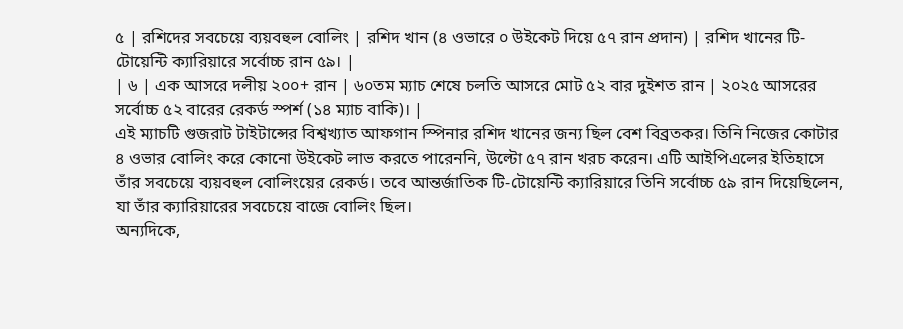৫ | রশিদের সবচেয়ে ব্যয়বহুল বোলিং | রশিদ খান (৪ ওভারে ০ উইকেট দিয়ে ৫৭ রান প্রদান) | রশিদ খানের টি-টোয়েন্টি ক্যারিয়ারে সর্বোচ্চ রান ৫৯। |
| ৬ | এক আসরে দলীয় ২০০+ রান | ৬০তম ম্যাচ শেষে চলতি আসরে মোট ৫২ বার দুইশত রান | ২০২৫ আসরের সর্বোচ্চ ৫২ বারের রেকর্ড স্পর্শ (১৪ ম্যাচ বাকি)। |
এই ম্যাচটি গুজরাট টাইটান্সের বিশ্বখ্যাত আফগান স্পিনার রশিদ খানের জন্য ছিল বেশ বিব্রতকর। তিনি নিজের কোটার ৪ ওভার বোলিং করে কোনো উইকেট লাভ করতে পারেননি, উল্টো ৫৭ রান খরচ করেন। এটি আইপিএলের ইতিহাসে তাঁর সবচেয়ে ব্যয়বহুল বোলিংয়ের রেকর্ড। তবে আন্তর্জাতিক টি-টোয়েন্টি ক্যারিয়ারে তিনি সর্বোচ্চ ৫৯ রান দিয়েছিলেন, যা তাঁর ক্যারিয়ারের সবচেয়ে বাজে বোলিং ছিল।
অন্যদিকে,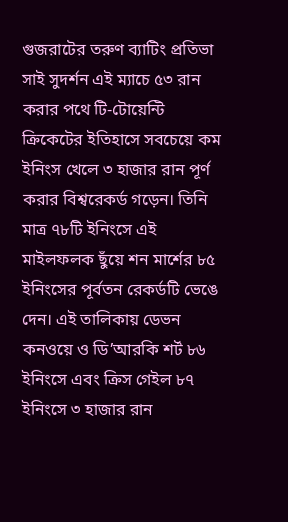গুজরাটের তরুণ ব্যাটিং প্রতিভা সাই সুদর্শন এই ম্যাচে ৫৩ রান করার পথে টি-টোয়েন্টি ক্রিকেটের ইতিহাসে সবচেয়ে কম ইনিংস খেলে ৩ হাজার রান পূর্ণ করার বিশ্বরেকর্ড গড়েন। তিনি মাত্র ৭৮টি ইনিংসে এই মাইলফলক ছুঁয়ে শন মার্শের ৮৫ ইনিংসের পূর্বতন রেকর্ডটি ভেঙে দেন। এই তালিকায় ডেভন কনওয়ে ও ডি’আরকি শর্ট ৮৬ ইনিংসে এবং ক্রিস গেইল ৮৭ ইনিংসে ৩ হাজার রান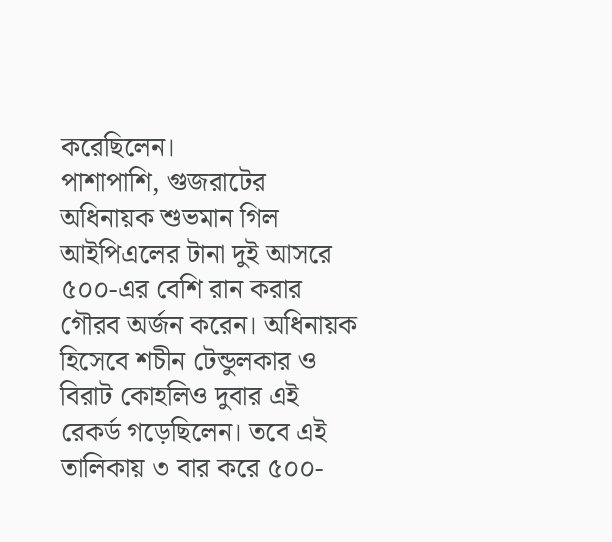করেছিলেন।
পাশাপাশি, গুজরাটের অধিনায়ক শুভমান গিল আইপিএলের টানা দুই আসরে ৫০০-এর বেশি রান করার গৌরব অর্জন করেন। অধিনায়ক হিসেবে শচীন টেন্ডুলকার ও বিরাট কোহলিও দুবার এই রেকর্ড গড়েছিলেন। তবে এই তালিকায় ৩ বার করে ৫০০-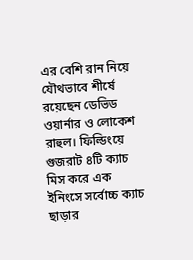এর বেশি রান নিয়ে যৌথভাবে শীর্ষে রয়েছেন ডেভিড ওয়ার্নার ও লোকেশ রাহুল। ফিল্ডিংয়ে গুজরাট ৪টি ক্যাচ মিস করে এক ইনিংসে সর্বোচ্চ ক্যাচ ছাড়ার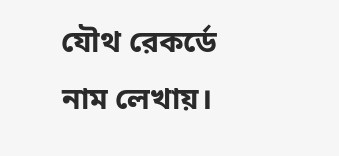যৌথ রেকর্ডে নাম লেখায়।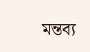মন্তব্য